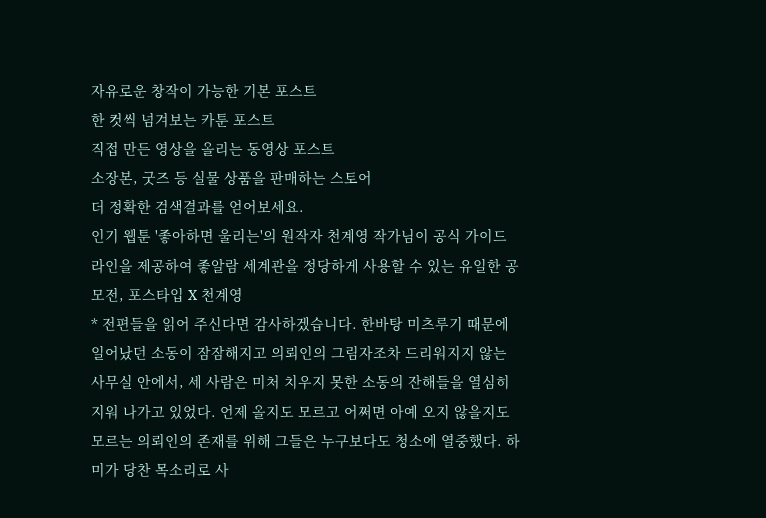자유로운 창작이 가능한 기본 포스트
한 컷씩 넘겨보는 카툰 포스트
직접 만든 영상을 올리는 동영상 포스트
소장본, 굿즈 등 실물 상품을 판매하는 스토어
더 정확한 검색결과를 얻어보세요.
인기 웹툰 '좋아하면 울리는'의 원작자 천계영 작가님이 공식 가이드 라인을 제공하여 좋알람 세계관을 정당하게 사용할 수 있는 유일한 공모전, 포스타입 X 천계영
* 전편들을 읽어 주신다면 감사하겠습니다. 한바탕 미츠루기 때문에 일어났던 소동이 잠잠해지고 의뢰인의 그림자조차 드리워지지 않는 사무실 안에서, 세 사람은 미처 치우지 못한 소동의 잔해들을 열심히 지워 나가고 있었다. 언제 올지도 모르고 어쩌면 아예 오지 않을지도 모르는 의뢰인의 존재를 위해 그들은 누구보다도 청소에 열중했다. 하미가 당찬 목소리로 사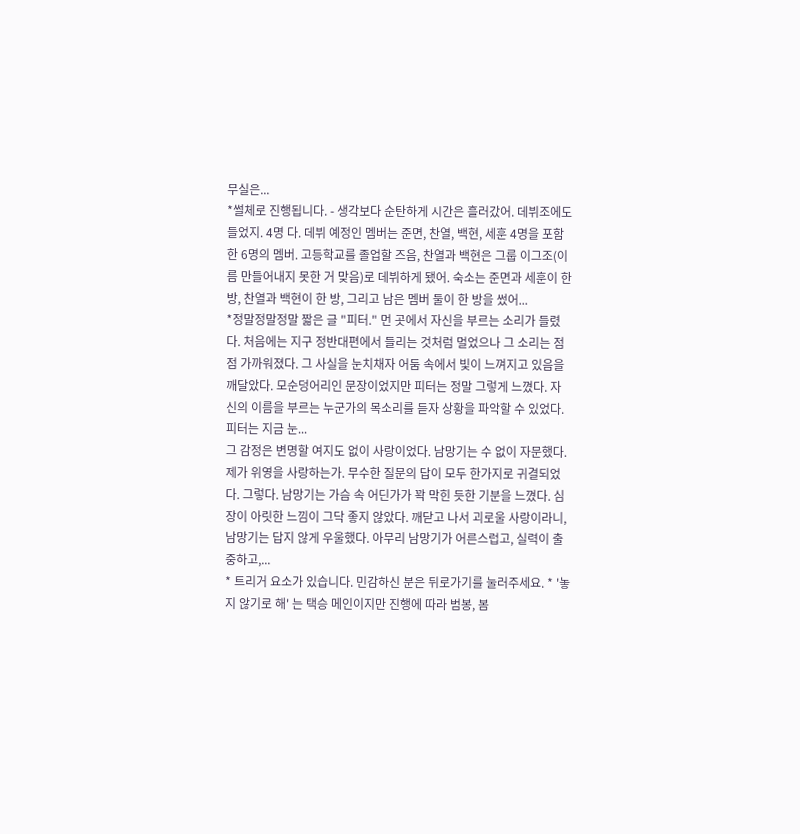무실은...
*썰체로 진행됩니다. - 생각보다 순탄하게 시간은 흘러갔어. 데뷔조에도 들었지. 4명 다. 데뷔 예정인 멤버는 준면, 찬열, 백현, 세훈 4명을 포함한 6명의 멤버. 고등학교를 졸업할 즈음, 찬열과 백현은 그룹 이그조(이름 만들어내지 못한 거 맞음)로 데뷔하게 됐어. 숙소는 준면과 세훈이 한 방, 찬열과 백현이 한 방, 그리고 남은 멤버 둘이 한 방을 썼어...
*정말정말정말 짧은 글 "피터." 먼 곳에서 자신을 부르는 소리가 들렸다. 처음에는 지구 정반대편에서 들리는 것처럼 멀었으나 그 소리는 점점 가까워졌다. 그 사실을 눈치채자 어둠 속에서 빛이 느껴지고 있음을 깨달았다. 모순덩어리인 문장이었지만 피터는 정말 그렇게 느꼈다. 자신의 이름을 부르는 누군가의 목소리를 듣자 상황을 파악할 수 있었다. 피터는 지금 눈...
그 감정은 변명할 여지도 없이 사랑이었다. 남망기는 수 없이 자문했다. 제가 위영을 사랑하는가. 무수한 질문의 답이 모두 한가지로 귀결되었다. 그렇다. 남망기는 가슴 속 어딘가가 꽉 막힌 듯한 기분을 느꼈다. 심장이 아릿한 느낌이 그닥 좋지 않았다. 깨닫고 나서 괴로울 사랑이라니, 남망기는 답지 않게 우울했다. 아무리 남망기가 어른스럽고, 실력이 출중하고,...
* 트리거 요소가 있습니다. 민감하신 분은 뒤로가기를 눌러주세요. * '놓지 않기로 해' 는 택승 메인이지만 진행에 따라 범봉, 봄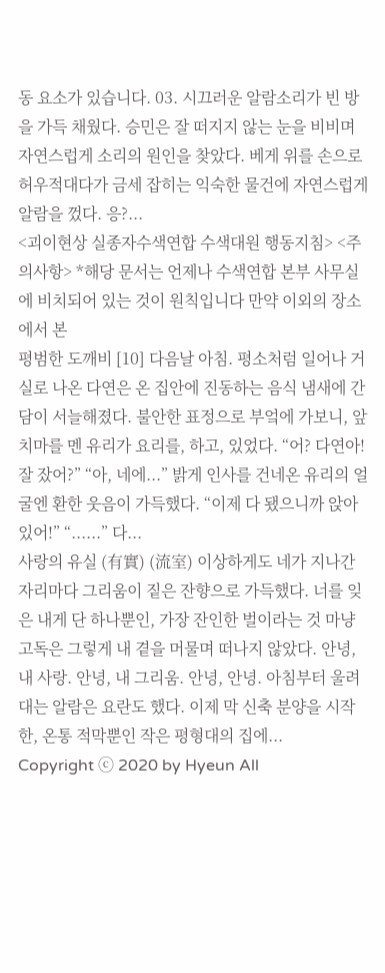동 요소가 있습니다. 03. 시끄러운 알람소리가 빈 방을 가득 채웠다. 승민은 잘 떠지지 않는 눈을 비비며 자연스럽게 소리의 원인을 찾았다. 베게 위를 손으로 허우적대다가 금세 잡히는 익숙한 물건에 자연스럽게 알람을 껐다. 응?...
<괴이현상 실종자수색연합 수색대원 행동지침> <주의사항> *해당 문서는 언제나 수색연합 본부 사무실에 비치되어 있는 것이 원칙입니다 만약 이외의 장소에서 본
평범한 도깨비 [10] 다음날 아침. 평소처럼 일어나 거실로 나온 다연은 온 집안에 진동하는 음식 냄새에 간담이 서늘해졌다. 불안한 표정으로 부엌에 가보니, 앞치마를 멘 유리가 요리를, 하고, 있었다. “어? 다연아! 잘 잤어?” “아, 네에...” 밝게 인사를 건네온 유리의 얼굴엔 환한 웃음이 가득했다. “이제 다 됐으니까 앉아있어!” “......” 다...
사랑의 유실 (有實) (流室) 이상하게도 네가 지나간 자리마다 그리움이 짙은 잔향으로 가득했다. 너를 잊은 내게 단 하나뿐인, 가장 잔인한 벌이라는 것 마냥 고독은 그렇게 내 곁을 머물며 떠나지 않았다. 안녕, 내 사랑. 안녕, 내 그리움. 안녕, 안녕. 아침부터 울려대는 알람은 요란도 했다. 이제 막 신축 분양을 시작한, 온통 적막뿐인 작은 평형대의 집에...
Copyright ⓒ 2020 by Hyeun All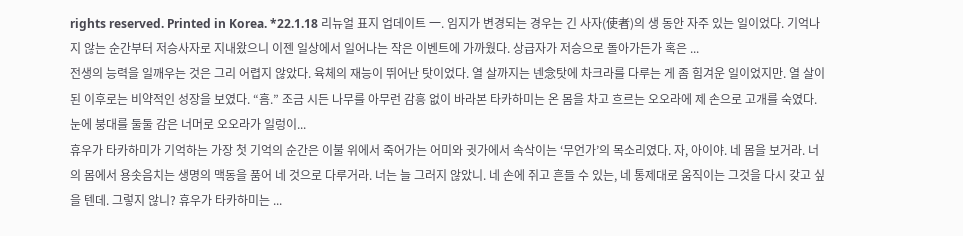rights reserved. Printed in Korea. *22.1.18 리뉴얼 표지 업데이트 一. 임지가 변경되는 경우는 긴 사자(使者)의 생 동안 자주 있는 일이었다. 기억나지 않는 순간부터 저승사자로 지내왔으니 이젠 일상에서 일어나는 작은 이벤트에 가까웠다. 상급자가 저승으로 돌아가든가 혹은 ...
전생의 능력을 일깨우는 것은 그리 어렵지 않았다. 육체의 재능이 뛰어난 탓이었다. 열 살까지는 넨念탓에 차크라를 다루는 게 좀 힘겨운 일이었지만. 열 살이 된 이후로는 비약적인 성장을 보였다. “흠.” 조금 시든 나무를 아무런 감흥 없이 바라본 타카하미는 온 몸을 차고 흐르는 오오라에 제 손으로 고개를 숙였다. 눈에 붕대를 둘둘 감은 너머로 오오라가 일렁이...
휴우가 타카하미가 기억하는 가장 첫 기억의 순간은 이불 위에서 죽어가는 어미와 귓가에서 속삭이는 ‘무언가’의 목소리였다. 자, 아이야. 네 몸을 보거라. 너의 몸에서 용솟음치는 생명의 맥동을 품어 네 것으로 다루거라. 너는 늘 그러지 않았니. 네 손에 쥐고 흔들 수 있는, 네 통제대로 움직이는 그것을 다시 갖고 싶을 텐데. 그렇지 않니? 휴우가 타카하미는 ...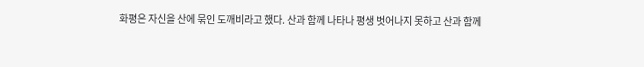화평은 자신을 산에 묶인 도깨비라고 했다. 산과 함께 나타나 평생 벗어나지 못하고 산과 함께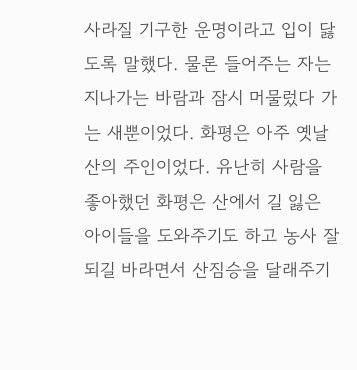사라질 기구한 운명이라고 입이 닳도록 말했다. 물론 들어주는 자는 지나가는 바람과 잠시 머물렀다 가는 새뿐이었다. 화평은 아주 옛날 산의 주인이었다. 유난히 사람을 좋아했던 화평은 산에서 길 잃은 아이들을 도와주기도 하고 농사 잘되길 바라면서 산짐승을 달래주기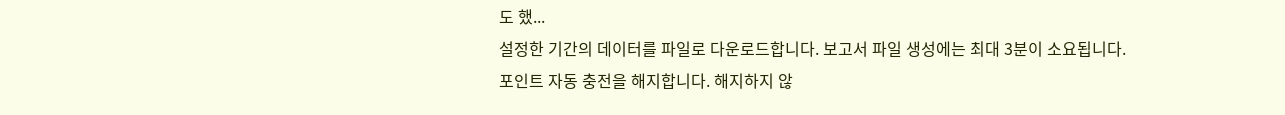도 했...
설정한 기간의 데이터를 파일로 다운로드합니다. 보고서 파일 생성에는 최대 3분이 소요됩니다.
포인트 자동 충전을 해지합니다. 해지하지 않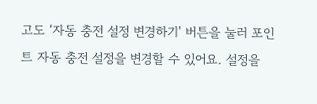고도 ‘자동 충전 설정 변경하기' 버튼을 눌러 포인트 자동 충전 설정을 변경할 수 있어요. 설정을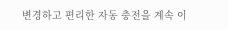변경하고 편리한 자동 충전을 계속 이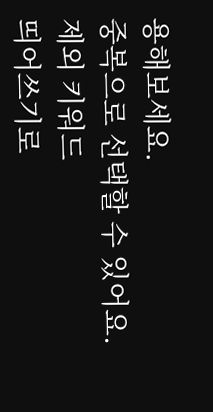용해보세요.
중복으로 선택할 수 있어요.
제외 키워드
띄어쓰기로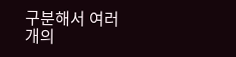구분해서 여러 개의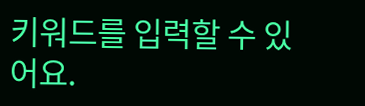키워드를 입력할 수 있어요.